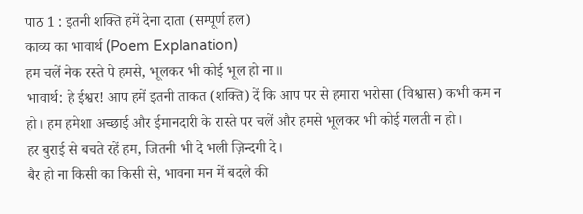पाठ 1 : इतनी शक्ति हमें देना दाता (सम्पूर्ण हल)
काव्य का भावार्थ (Poem Explanation)
हम चलें नेक रस्ते पे हमसे, भूलकर भी कोई भूल हो ना॥
भावार्थ: हे ईश्वर! आप हमें इतनी ताकत (शक्ति) दें कि आप पर से हमारा भरोसा (विश्वास) कभी कम न हो। हम हमेशा अच्छाई और ईमानदारी के रास्ते पर चलें और हमसे भूलकर भी कोई गलती न हो।
हर बुराई से बचते रहें हम, जितनी भी दे भली ज़िन्दगी दे।
बैर हो ना किसी का किसी से, भावना मन में बदले की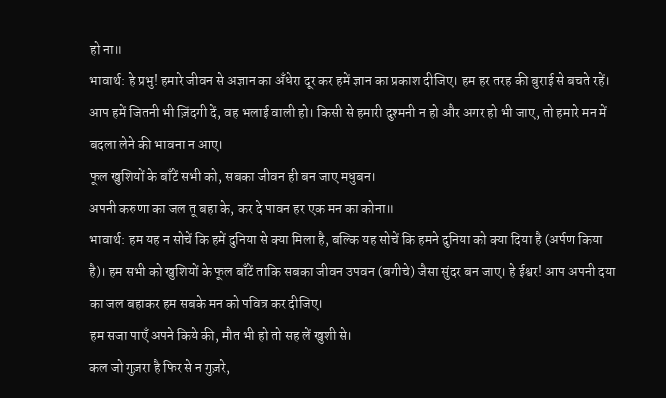हो ना॥
भावार्थ: हे प्रभु! हमारे जीवन से अज्ञान का अँधेरा दूर कर हमें ज्ञान का प्रकाश दीजिए। हम हर तरह की बुराई से बचते रहें। आप हमें जितनी भी ज़िंदगी दें, वह भलाई वाली हो। किसी से हमारी दुश्मनी न हो और अगर हो भी जाए, तो हमारे मन में बदला लेने की भावना न आए।
फूल खुशियों के बाँटें सभी को, सबका जीवन ही बन जाए मधुबन।
अपनी करुणा का जल तू बहा के, कर दे पावन हर एक मन का कोना॥
भावार्थ: हम यह न सोचें कि हमें दुनिया से क्या मिला है, बल्कि यह सोचें कि हमने दुनिया को क्या दिया है (अर्पण किया है)। हम सभी को खुशियों के फूल बाँटें ताकि सबका जीवन उपवन (बगीचे) जैसा सुंदर बन जाए। हे ईश्वर! आप अपनी दया का जल बहाकर हम सबके मन को पवित्र कर दीजिए।
हम सजा पाएँ अपने किये की, मौत भी हो तो सह लें खुशी से।
कल जो गुज़रा है फिर से न गुज़रे,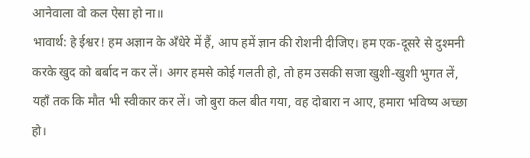आनेवाला वो कल ऐसा हो ना॥
भावार्थ: हे ईश्वर! हम अज्ञान के अँधेरे में हैं, आप हमें ज्ञान की रोशनी दीजिए। हम एक-दूसरे से दुश्मनी करके खुद को बर्बाद न कर लें। अगर हमसे कोई गलती हो, तो हम उसकी सजा खुशी-खुशी भुगत लें, यहाँ तक कि मौत भी स्वीकार कर लें। जो बुरा कल बीत गया, वह दोबारा न आए, हमारा भविष्य अच्छा हो।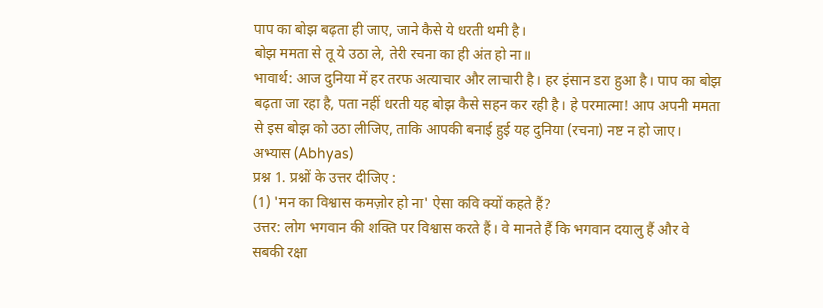पाप का बोझ बढ़ता ही जाए, जाने कैसे ये धरती थमी है।
बोझ ममता से तू ये उठा ले, तेरी रचना का ही अंत हो ना॥
भावार्थ: आज दुनिया में हर तरफ अत्याचार और लाचारी है। हर इंसान डरा हुआ है। पाप का बोझ बढ़ता जा रहा है, पता नहीं धरती यह बोझ कैसे सहन कर रही है। हे परमात्मा! आप अपनी ममता से इस बोझ को उठा लीजिए, ताकि आपकी बनाई हुई यह दुनिया (रचना) नष्ट न हो जाए।
अभ्यास (Abhyas)
प्रश्न 1. प्रश्नों के उत्तर दीजिए :
(1) 'मन का विश्वास कमज़ोर हो ना' ऐसा कवि क्यों कहते हैं?
उत्तर: लोग भगवान की शक्ति पर विश्वास करते हैं। वे मानते हैं कि भगवान दयालु हैं और वे सबकी रक्षा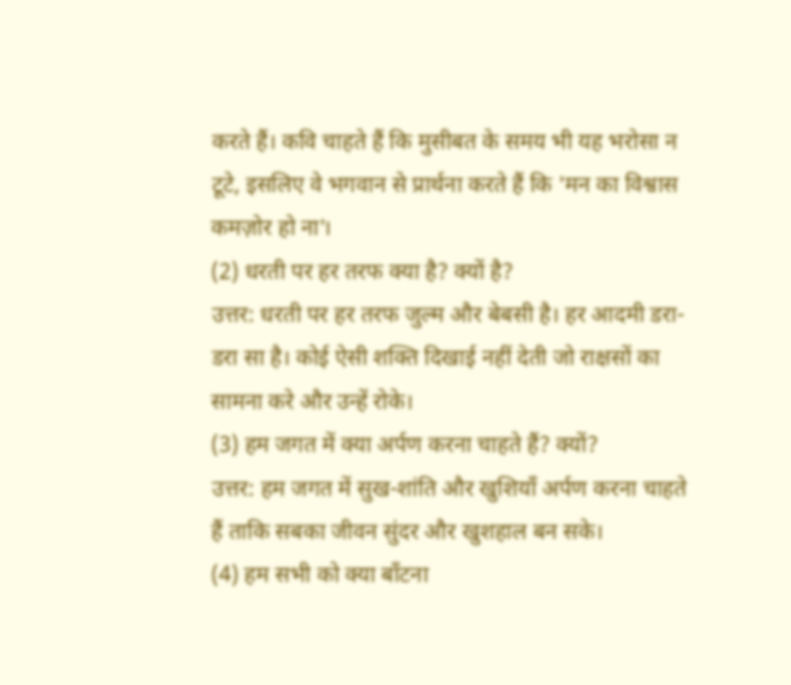करते हैं। कवि चाहते हैं कि मुसीबत के समय भी यह भरोसा न टूटे, इसलिए वे भगवान से प्रार्थना करते हैं कि 'मन का विश्वास कमज़ोर हो ना'।
(2) धरती पर हर तरफ क्या है? क्यों है?
उत्तर: धरती पर हर तरफ जुल्म और बेबसी है। हर आदमी डरा-डरा सा है। कोई ऐसी शक्ति दिखाई नहीं देती जो राक्षसों का सामना करे और उन्हें रोके।
(3) हम जगत में क्या अर्पण करना चाहते हैं? क्यों?
उत्तर: हम जगत में सुख-शांति और खुशियाँ अर्पण करना चाहते हैं ताकि सबका जीवन सुंदर और खुशहाल बन सके।
(4) हम सभी को क्या बाँटना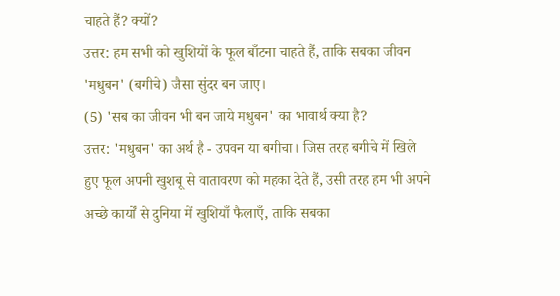चाहते हैं? क्यों?
उत्तर: हम सभी को खुशियों के फूल बाँटना चाहते हैं, ताकि सबका जीवन 'मधुबन' (बगीचे) जैसा सुंदर बन जाए।
(5) 'सब का जीवन भी बन जाये मधुबन' का भावार्थ क्या है?
उत्तर: 'मधुबन' का अर्थ है - उपवन या बगीचा। जिस तरह बगीचे में खिले हुए फूल अपनी खुशबू से वातावरण को महका देते हैं, उसी तरह हम भी अपने अच्छे कार्यों से दुनिया में खुशियाँ फैलाएँ, ताकि सबका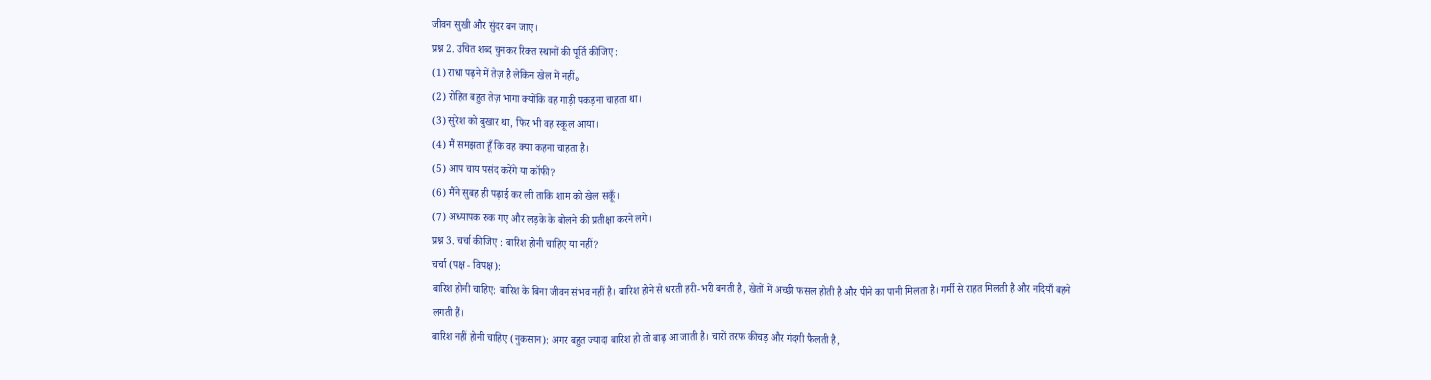जीवन सुखी और सुंदर बन जाए।
प्रश्न 2. उचित शब्द चुनकर रिक्त स्थानों की पूर्ति कीजिए :
(1) राधा पढ़ने में तेज़ है लेकिन खेल में नहीं。
(2) रोहित बहुत तेज़ भागा क्योंकि वह गाड़ी पकड़ना चाहता था।
(3) सुरेश को बुखार था, फिर भी वह स्कूल आया।
(4) मैं समझता हूँ कि वह क्या कहना चाहता है।
(5) आप चाय पसंद करेंगे या कॉफी?
(6) मैंने सुबह ही पढ़ाई कर ली ताकि शाम को खेल सकूँ।
(7) अध्यापक रुक गए और लड़के के बोलने की प्रतीक्षा करने लगे।
प्रश्न 3. चर्चा कीजिए : बारिश होनी चाहिए या नहीं?
चर्चा (पक्ष - विपक्ष):
बारिश होनी चाहिए: बारिश के बिना जीवन संभव नहीं है। बारिश होने से धरती हरी-भरी बनती है, खेतों में अच्छी फसल होती है और पीने का पानी मिलता है। गर्मी से राहत मिलती है और नदियाँ बहने लगती हैं।
बारिश नहीं होनी चाहिए (नुकसान): अगर बहुत ज्यादा बारिश हो तो बाढ़ आ जाती है। चारों तरफ कीचड़ और गंदगी फैलती है,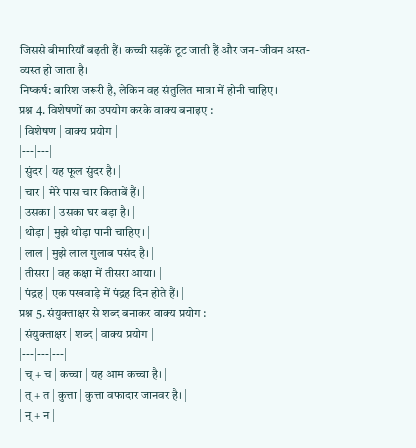जिससे बीमारियाँ बढ़ती हैं। कच्ची सड़कें टूट जाती हैं और जन-जीवन अस्त-व्यस्त हो जाता है।
निष्कर्ष: बारिश जरूरी है, लेकिन वह संतुलित मात्रा में होनी चाहिए।
प्रश्न 4. विशेषणों का उपयोग करके वाक्य बनाइए :
| विशेषण | वाक्य प्रयोग |
|---|---|
| सुंदर | यह फूल सुंदर है। |
| चार | मेरे पास चार किताबें हैं। |
| उसका | उसका घर बड़ा है। |
| थोड़ा | मुझे थोड़ा पानी चाहिए। |
| लाल | मुझे लाल गुलाब पसंद है। |
| तीसरा | वह कक्षा में तीसरा आया। |
| पंद्रह | एक पखवाड़े में पंद्रह दिन होते हैं। |
प्रश्न 5. संयुक्ताक्षर से शब्द बनाकर वाक्य प्रयोग :
| संयुक्ताक्षर | शब्द | वाक्य प्रयोग |
|---|---|---|
| च् + च | कच्चा | यह आम कच्चा है। |
| त् + त | कुत्ता | कुत्ता वफादार जानवर है। |
| न् + न |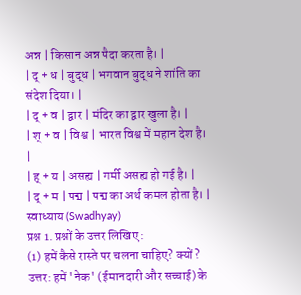अन्न | किसान अन्न पैदा करता है। |
| द् + ध | बुद्ध | भगवान बुद्ध ने शांति का संदेश दिया। |
| द् + व | द्वार | मंदिर का द्वार खुला है। |
| श् + व | विश्व | भारत विश्व में महान देश है। |
| ह् + य | असह्य | गर्मी असह्य हो गई है। |
| द् + म | पद्म | पद्म का अर्थ कमल होता है। |
स्वाध्याय (Swadhyay)
प्रश्न 1. प्रश्नों के उत्तर लिखिए :
(1) हमें कैसे रास्ते पर चलना चाहिए? क्यों?
उत्तर: हमें 'नेक' (ईमानदारी और सच्चाई) के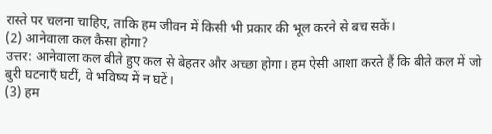रास्ते पर चलना चाहिए, ताकि हम जीवन में किसी भी प्रकार की भूल करने से बच सकें।
(2) आनेवाला कल कैसा होगा?
उत्तर: आनेवाला कल बीते हुए कल से बेहतर और अच्छा होगा। हम ऐसी आशा करते हैं कि बीते कल में जो बुरी घटनाएँ घटीं, वे भविष्य में न घटें।
(3) हम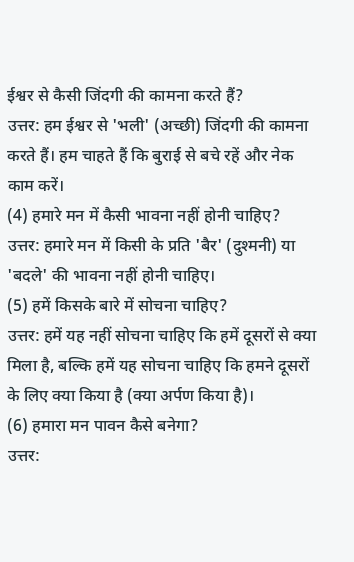ईश्वर से कैसी जिंदगी की कामना करते हैं?
उत्तर: हम ईश्वर से 'भली' (अच्छी) जिंदगी की कामना करते हैं। हम चाहते हैं कि बुराई से बचे रहें और नेक काम करें।
(4) हमारे मन में कैसी भावना नहीं होनी चाहिए?
उत्तर: हमारे मन में किसी के प्रति 'बैर' (दुश्मनी) या 'बदले' की भावना नहीं होनी चाहिए।
(5) हमें किसके बारे में सोचना चाहिए?
उत्तर: हमें यह नहीं सोचना चाहिए कि हमें दूसरों से क्या मिला है, बल्कि हमें यह सोचना चाहिए कि हमने दूसरों के लिए क्या किया है (क्या अर्पण किया है)।
(6) हमारा मन पावन कैसे बनेगा?
उत्तर: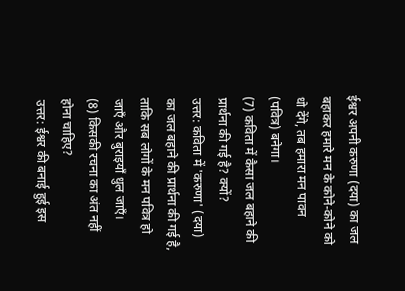ईश्वर अपनी करुणा (दया) का जल बहाकर हमारे मन के कोने-कोने को धो देंगे, तब हमारा मन पावन (पवित्र) बनेगा।
(7) कविता में कैसा जल बहाने की प्रार्थना की गई है? क्यों?
उत्तर: कविता में 'करुणा' (दया) का जल बहाने की प्रार्थना की गई है, ताकि सब लोगों के मन पवित्र हो जाएँ और बुराइयाँ धुल जाएँ।
(8) किसकी रचना का अंत नहीं होना चाहिए?
उत्तर: ईश्वर की बनाई हुई इस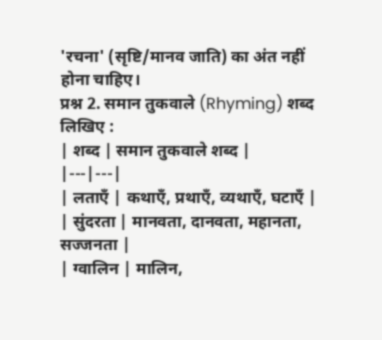'रचना' (सृष्टि/मानव जाति) का अंत नहीं होना चाहिए।
प्रश्न 2. समान तुकवाले (Rhyming) शब्द लिखिए :
| शब्द | समान तुकवाले शब्द |
|---|---|
| लताएँ | कथाएँ, प्रथाएँ, व्यथाएँ, घटाएँ |
| सुंदरता | मानवता, दानवता, महानता, सज्जनता |
| ग्वालिन | मालिन,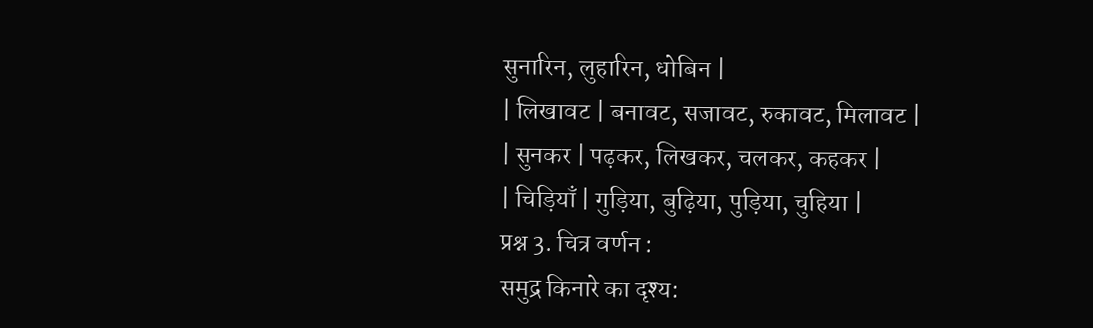सुनारिन, लुहारिन, धोबिन |
| लिखावट | बनावट, सजावट, रुकावट, मिलावट |
| सुनकर | पढ़कर, लिखकर, चलकर, कहकर |
| चिड़ियाँ | गुड़िया, बुढ़िया, पुड़िया, चुहिया |
प्रश्न 3. चित्र वर्णन :
समुद्र किनारे का दृश्य: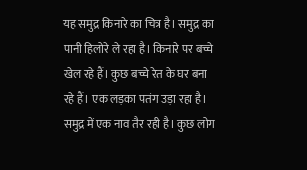यह समुद्र किनारे का चित्र है। समुद्र का पानी हिलोरे ले रहा है। किनारे पर बच्चे खेल रहे हैं। कुछ बच्चे रेत के घर बना रहे हैं। एक लड़का पतंग उड़ा रहा है। समुद्र में एक नाव तैर रही है। कुछ लोग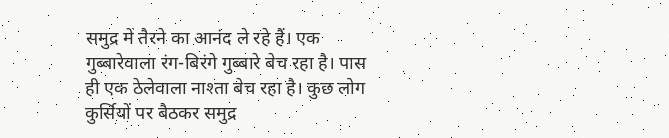समुद्र में तैरने का आनंद ले रहे हैं। एक गुब्बारेवाला रंग-बिरंगे गुब्बारे बेच रहा है। पास ही एक ठेलेवाला नाश्ता बेच रहा है। कुछ लोग कुर्सियों पर बैठकर समुद्र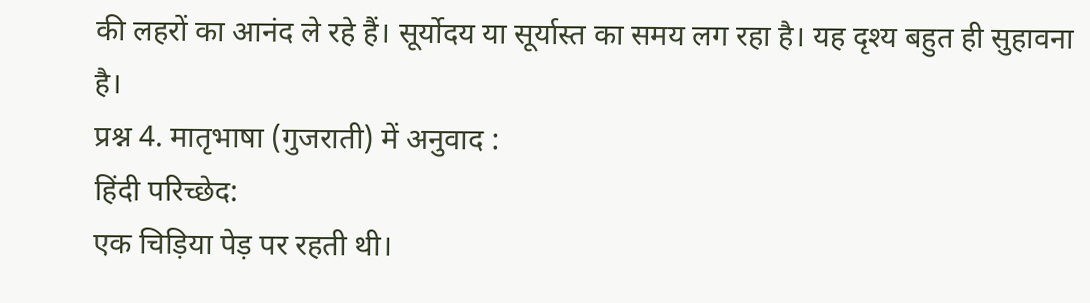की लहरों का आनंद ले रहे हैं। सूर्योदय या सूर्यास्त का समय लग रहा है। यह दृश्य बहुत ही सुहावना है।
प्रश्न 4. मातृभाषा (गुजराती) में अनुवाद :
हिंदी परिच्छेद:
एक चिड़िया पेड़ पर रहती थी।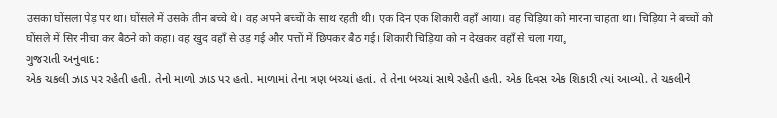उसका घोंसला पेड़ पर था। घोंसले में उसके तीन बच्चे थे। वह अपने बच्चों के साथ रहती थी। एक दिन एक शिकारी वहाँ आया। वह चिड़िया को मारना चाहता था। चिड़िया ने बच्चों को घोंसले में सिर नीचा कर बैठने को कहा। वह खुद वहाँ से उड़ गई और पत्तों में छिपकर बैठ गई। शिकारी चिड़िया को न देखकर वहाँ से चला गया。
ગુજરાતી અનુવાદ:
એક ચકલી ઝાડ પર રહેતી હતી. તેનો માળો ઝાડ પર હતો. માળામાં તેના ત્રણ બચ્ચાં હતાં. તે તેના બચ્ચાં સાથે રહેતી હતી. એક દિવસ એક શિકારી ત્યાં આવ્યો. તે ચકલીને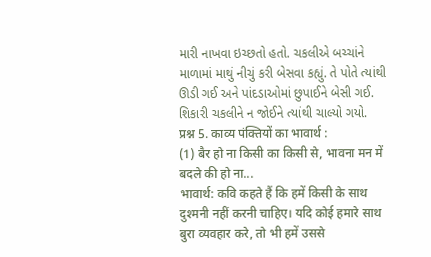મારી નાખવા ઇચ્છતો હતો. ચકલીએ બચ્ચાંને માળામાં માથું નીચું કરી બેસવા કહ્યું. તે પોતે ત્યાંથી ઊડી ગઈ અને પાંદડાઓમાં છુપાઈને બેસી ગઈ. શિકારી ચકલીને ન જોઈને ત્યાંથી ચાલ્યો ગયો.
प्रश्न 5. काव्य पंक्तियों का भावार्थ :
(1) बैर हो ना किसी का किसी से, भावना मन में बदले की हो ना...
भावार्थ: कवि कहते हैं कि हमें किसी के साथ दुश्मनी नहीं करनी चाहिए। यदि कोई हमारे साथ बुरा व्यवहार करे, तो भी हमें उससे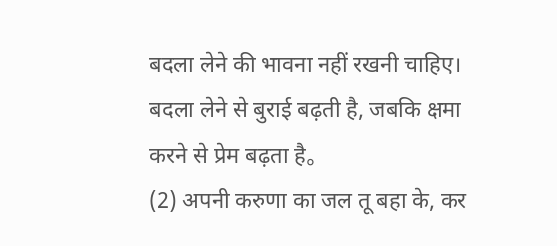बदला लेने की भावना नहीं रखनी चाहिए। बदला लेने से बुराई बढ़ती है, जबकि क्षमा करने से प्रेम बढ़ता है。
(2) अपनी करुणा का जल तू बहा के, कर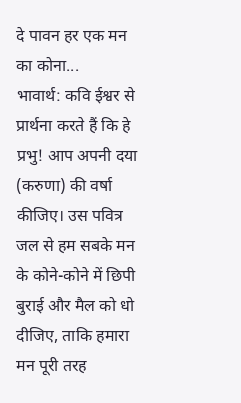दे पावन हर एक मन का कोना...
भावार्थ: कवि ईश्वर से प्रार्थना करते हैं कि हे प्रभु! आप अपनी दया (करुणा) की वर्षा कीजिए। उस पवित्र जल से हम सबके मन के कोने-कोने में छिपी बुराई और मैल को धो दीजिए, ताकि हमारा मन पूरी तरह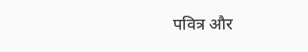पवित्र और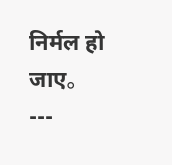निर्मल हो जाए。
---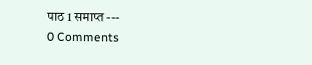पाठ 1 समाप्त ---
0 Comments